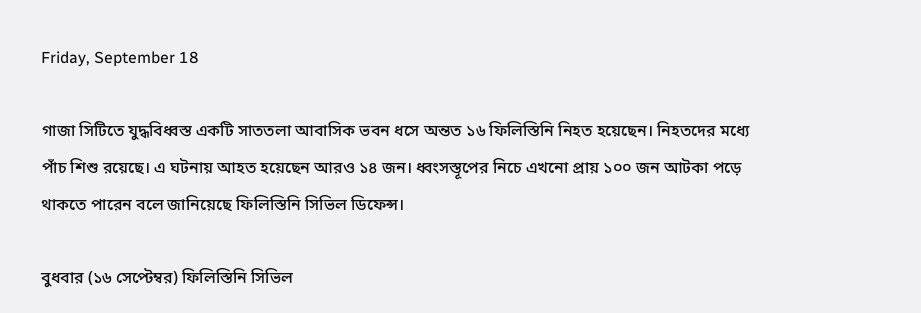Friday, September 18

গাজা সিটিতে যুদ্ধবিধ্বস্ত একটি সাততলা আবাসিক ভবন ধসে অন্তত ১৬ ফিলিস্তিনি নিহত হয়েছেন। নিহতদের মধ্যে পাঁচ শিশু রয়েছে। এ ঘটনায় আহত হয়েছেন আরও ১৪ জন। ধ্বংসস্তূপের নিচে এখনো প্রায় ১০০ জন আটকা পড়ে থাকতে পারেন বলে জানিয়েছে ফিলিস্তিনি সিভিল ডিফেন্স।

বুধবার (১৬ সেপ্টেম্বর) ফিলিস্তিনি সিভিল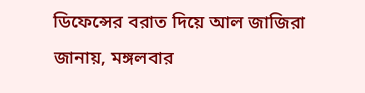ডিফেন্সের বরাত দিয়ে আল জাজিরা জানায়, মঙ্গলবার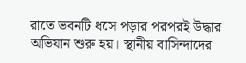রাতে ভবনটি ধসে পড়ার পরপরই উদ্ধার অভিযান শুরু হয়। স্থানীয় বাসিন্দাদের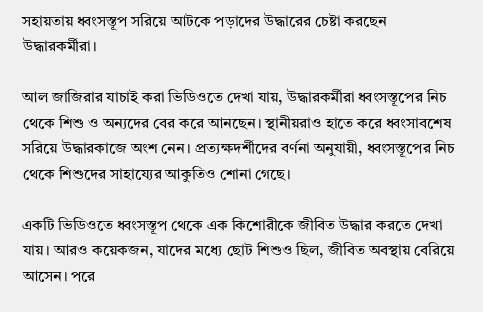সহায়তায় ধ্বংসস্তূপ সরিয়ে আটকে পড়াদের উদ্ধারের চেষ্টা করছেন উদ্ধারকর্মীরা।

আল জাজিরার যাচাই করা ভিডিওতে দেখা যায়, উদ্ধারকর্মীরা ধ্বংসস্তূপের নিচ থেকে শিশু ও অন্যদের বের করে আনছেন। স্থানীয়রাও হাতে করে ধ্বংসাবশেষ সরিয়ে উদ্ধারকাজে অংশ নেন। প্রত্যক্ষদর্শীদের বর্ণনা অনুযায়ী, ধ্বংসস্তূপের নিচ থেকে শিশুদের সাহায্যের আকুতিও শোনা গেছে।

একটি ভিডিওতে ধ্বংসস্তূপ থেকে এক কিশোরীকে জীবিত উদ্ধার করতে দেখা যায়। আরও কয়েকজন, যাদের মধ্যে ছোট শিশুও ছিল, জীবিত অবস্থায় বেরিয়ে আসেন। পরে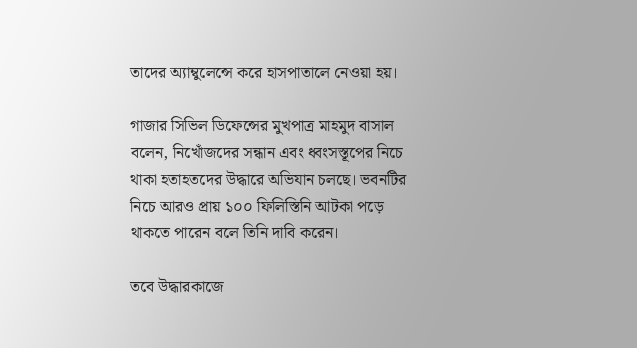তাদের অ্যাম্বুলেন্সে করে হাসপাতালে নেওয়া হয়।

গাজার সিভিল ডিফেন্সের মুখপাত্র মাহমুদ বাসাল বলেন, নিখোঁজদের সন্ধান এবং ধ্বংসস্তূপের নিচে থাকা হতাহতদের উদ্ধারে অভিযান চলছে। ভবনটির নিচে আরও প্রায় ১০০ ফিলিস্তিনি আটকা পড়ে থাকতে পারেন বলে তিনি দাবি করেন।

তবে উদ্ধারকাজে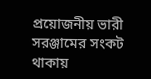প্রয়োজনীয় ভারী সরঞ্জামের সংকট থাকায়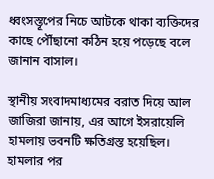ধ্বংসস্তূপের নিচে আটকে থাকা ব্যক্তিদের কাছে পৌঁছানো কঠিন হয়ে পড়েছে বলে জানান বাসাল।

স্থানীয় সংবাদমাধ্যমের বরাত দিয়ে আল জাজিরা জানায়, এর আগে ইসরায়েলি হামলায় ভবনটি ক্ষতিগ্রস্ত হয়েছিল। হামলার পর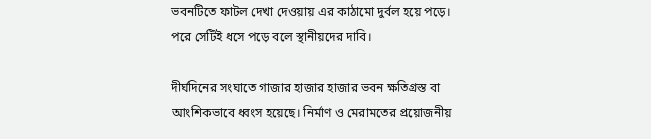ভবনটিতে ফাটল দেখা দেওয়ায় এর কাঠামো দুর্বল হয়ে পড়ে। পরে সেটিই ধসে পড়ে বলে স্থানীয়দের দাবি।

দীর্ঘদিনের সংঘাতে গাজার হাজার হাজার ভবন ক্ষতিগ্রস্ত বা আংশিকভাবে ধ্বংস হয়েছে। নির্মাণ ও মেরামতের প্রয়োজনীয়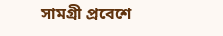সামগ্রী প্রবেশে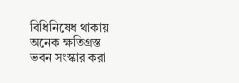বিধিনিষেধ থাকায় অনেক ক্ষতিগ্রস্ত ভবন সংস্কার করা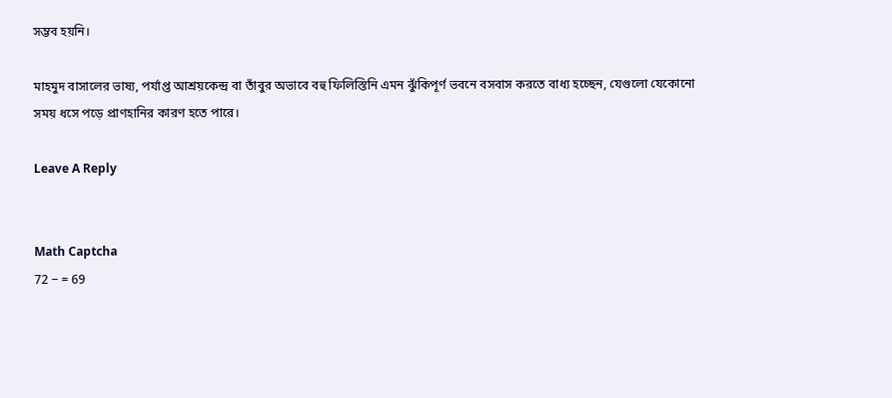সম্ভব হয়নি।

মাহমুদ বাসালের ভাষ্য, পর্যাপ্ত আশ্রয়কেন্দ্র বা তাঁবুর অভাবে বহু ফিলিস্তিনি এমন ঝুঁকিপূর্ণ ভবনে বসবাস করতে বাধ্য হচ্ছেন, যেগুলো যেকোনো সময় ধসে পড়ে প্রাণহানির কারণ হতে পারে।

Leave A Reply


Math Captcha
72 − = 69